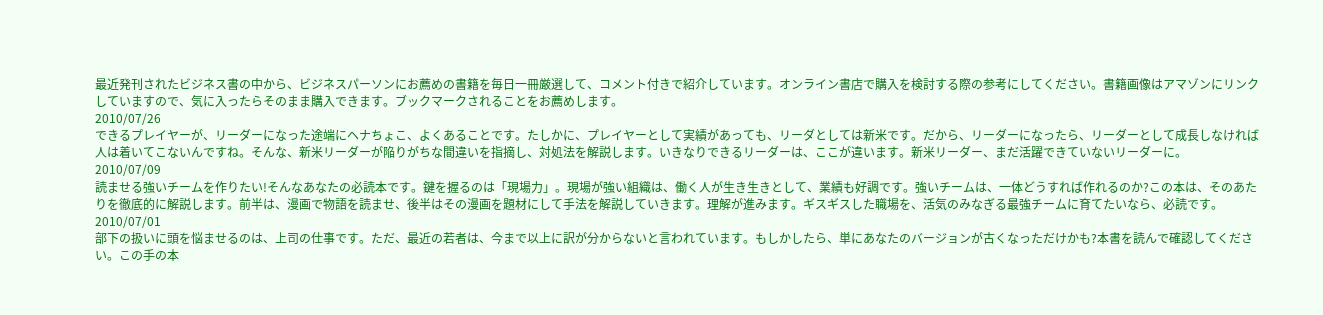最近発刊されたビジネス書の中から、ビジネスパーソンにお薦めの書籍を毎日一冊厳選して、コメント付きで紹介しています。オンライン書店で購入を検討する際の参考にしてください。書籍画像はアマゾンにリンクしていますので、気に入ったらそのまま購入できます。ブックマークされることをお薦めします。
2010/07/26
できるプレイヤーが、リーダーになった途端にヘナちょこ、よくあることです。たしかに、プレイヤーとして実績があっても、リーダとしては新米です。だから、リーダーになったら、リーダーとして成長しなければ人は着いてこないんですね。そんな、新米リーダーが陥りがちな間違いを指摘し、対処法を解説します。いきなりできるリーダーは、ここが違います。新米リーダー、まだ活躍できていないリーダーに。
2010/07/09
読ませる強いチームを作りたい!そんなあなたの必読本です。鍵を握るのは「現場力」。現場が強い組織は、働く人が生き生きとして、業績も好調です。強いチームは、一体どうすれば作れるのか?この本は、そのあたりを徹底的に解説します。前半は、漫画で物語を読ませ、後半はその漫画を題材にして手法を解説していきます。理解が進みます。ギスギスした職場を、活気のみなぎる最強チームに育てたいなら、必読です。
2010/07/01
部下の扱いに頭を悩ませるのは、上司の仕事です。ただ、最近の若者は、今まで以上に訳が分からないと言われています。もしかしたら、単にあなたのバージョンが古くなっただけかも?本書を読んで確認してください。この手の本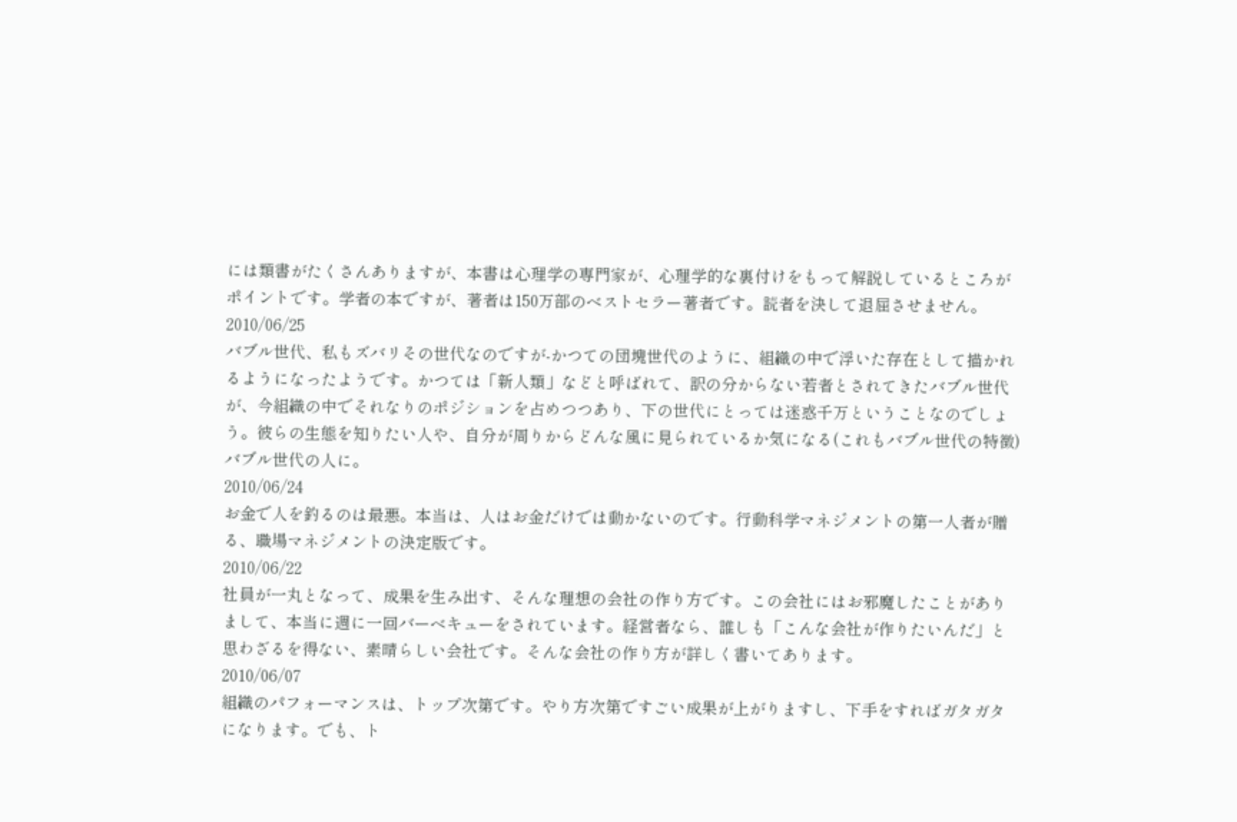には類書がたくさんありますが、本書は心理学の専門家が、心理学的な裏付けをもって解説しているところがポイントです。学者の本ですが、著者は150万部のベストセラー著者です。読者を決して退屈させません。
2010/06/25
バブル世代、私もズバリその世代なのですが-かつての団塊世代のように、組織の中で浮いた存在として描かれるようになったようです。かつては「新人類」などと呼ばれて、訳の分からない若者とされてきたバブル世代が、今組織の中でそれなりのポジションを占めつつあり、下の世代にとっては迷惑千万ということなのでしょう。彼らの生態を知りたい人や、自分が周りからどんな風に見られているか気になる(これもバブル世代の特徴)バブル世代の人に。
2010/06/24
お金で人を釣るのは最悪。本当は、人はお金だけでは動かないのです。行動科学マネジメントの第一人者が贈る、職場マネジメントの決定版です。
2010/06/22
社員が一丸となって、成果を生み出す、そんな理想の会社の作り方です。この会社にはお邪魔したことがありまして、本当に週に一回バーベキューをされています。経営者なら、誰しも「こんな会社が作りたいんだ」と思わざるを得ない、素晴らしい会社です。そんな会社の作り方が詳しく書いてあります。
2010/06/07
組織のパフォーマンスは、トップ次第です。やり方次第ですごい成果が上がりますし、下手をすればガタガタになります。でも、ト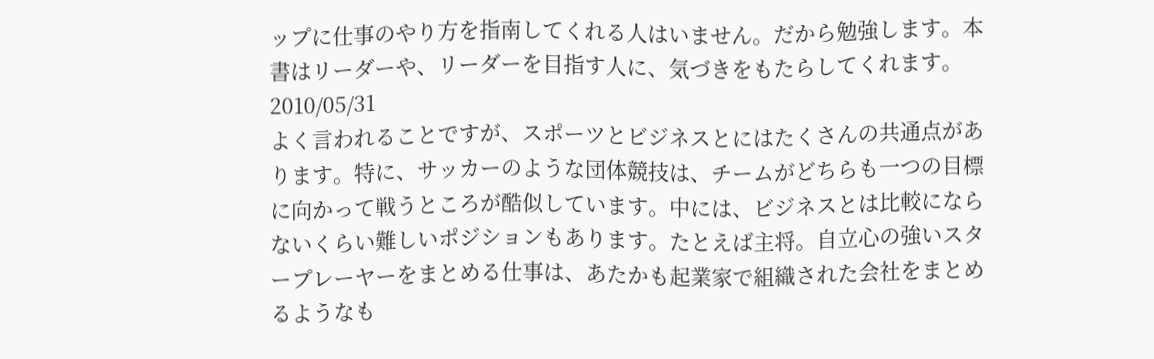ップに仕事のやり方を指南してくれる人はいません。だから勉強します。本書はリーダーや、リーダーを目指す人に、気づきをもたらしてくれます。
2010/05/31
よく言われることですが、スポーツとビジネスとにはたくさんの共通点があります。特に、サッカーのような団体競技は、チームがどちらも一つの目標に向かって戦うところが酷似しています。中には、ビジネスとは比較にならないくらい難しいポジションもあります。たとえば主将。自立心の強いスタープレーヤーをまとめる仕事は、あたかも起業家で組織された会社をまとめるようなも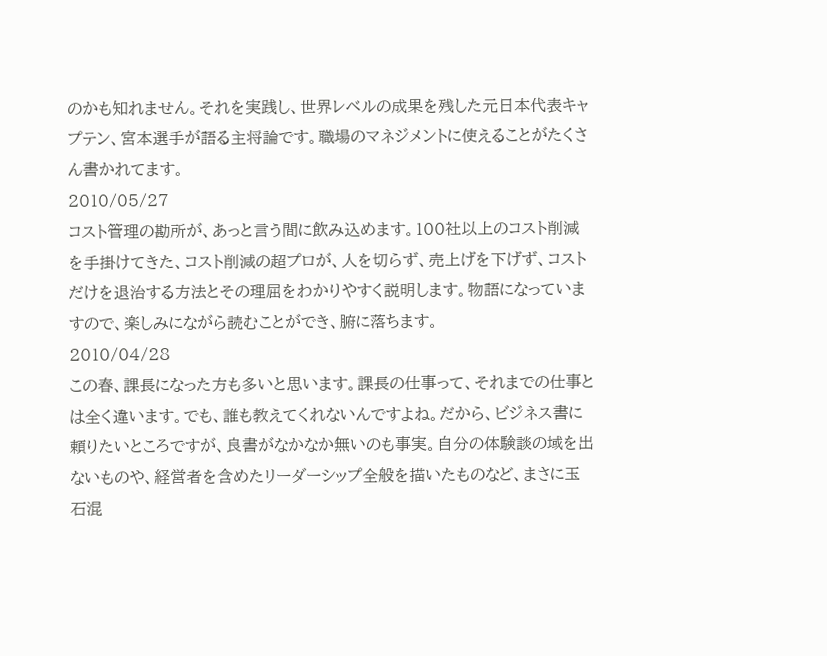のかも知れません。それを実践し、世界レベルの成果を残した元日本代表キャプテン、宮本選手が語る主将論です。職場のマネジメントに使えることがたくさん書かれてます。
2010/05/27
コスト管理の勘所が、あっと言う間に飲み込めます。100社以上のコスト削減を手掛けてきた、コスト削減の超プロが、人を切らず、売上げを下げず、コストだけを退治する方法とその理屈をわかりやすく説明します。物語になっていますので、楽しみにながら読むことができ、腑に落ちます。
2010/04/28
この春、課長になった方も多いと思います。課長の仕事って、それまでの仕事とは全く違います。でも、誰も教えてくれないんですよね。だから、ビジネス書に頼りたいところですが、良書がなかなか無いのも事実。自分の体験談の域を出ないものや、経営者を含めたリーダーシップ全般を描いたものなど、まさに玉石混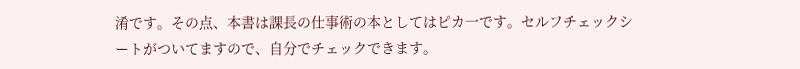淆です。その点、本書は課長の仕事術の本としてはピカ一です。セルフチェックシートがついてますので、自分でチェックできます。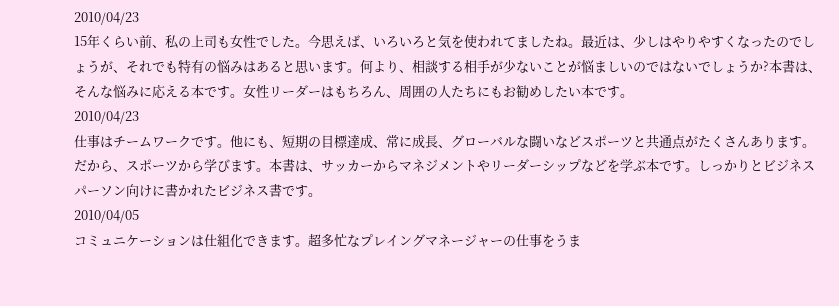2010/04/23
15年くらい前、私の上司も女性でした。今思えば、いろいろと気を使われてましたね。最近は、少しはやりやすくなったのでしょうが、それでも特有の悩みはあると思います。何より、相談する相手が少ないことが悩ましいのではないでしょうか?本書は、そんな悩みに応える本です。女性リーダーはもちろん、周囲の人たちにもお勧めしたい本です。
2010/04/23
仕事はチームワークです。他にも、短期の目標達成、常に成長、グローバルな闘いなどスポーツと共通点がたくさんあります。だから、スポーツから学びます。本書は、サッカーからマネジメントやリーダーシップなどを学ぶ本です。しっかりとビジネスパーソン向けに書かれたビジネス書です。
2010/04/05
コミュニケーションは仕組化できます。超多忙なプレイングマネージャーの仕事をうま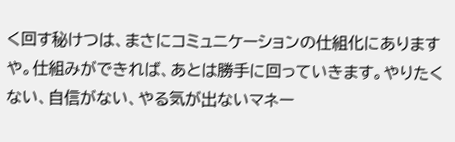く回す秘けつは、まさにコミュニケーションの仕組化にありますや。仕組みができれば、あとは勝手に回っていきます。やりたくない、自信がない、やる気が出ないマネー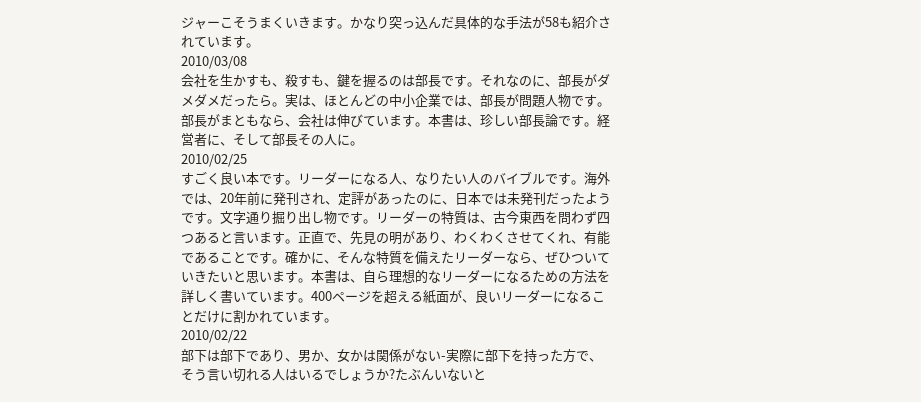ジャーこそうまくいきます。かなり突っ込んだ具体的な手法が58も紹介されています。
2010/03/08
会社を生かすも、殺すも、鍵を握るのは部長です。それなのに、部長がダメダメだったら。実は、ほとんどの中小企業では、部長が問題人物です。部長がまともなら、会社は伸びています。本書は、珍しい部長論です。経営者に、そして部長その人に。
2010/02/25
すごく良い本です。リーダーになる人、なりたい人のバイブルです。海外では、20年前に発刊され、定評があったのに、日本では未発刊だったようです。文字通り掘り出し物です。リーダーの特質は、古今東西を問わず四つあると言います。正直で、先見の明があり、わくわくさせてくれ、有能であることです。確かに、そんな特質を備えたリーダーなら、ぜひついていきたいと思います。本書は、自ら理想的なリーダーになるための方法を詳しく書いています。400ページを超える紙面が、良いリーダーになることだけに割かれています。
2010/02/22
部下は部下であり、男か、女かは関係がない-実際に部下を持った方で、そう言い切れる人はいるでしょうか?たぶんいないと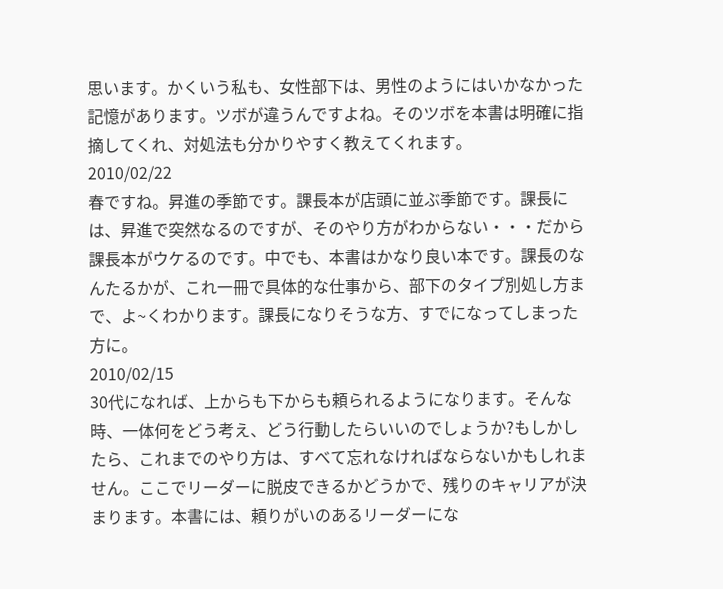思います。かくいう私も、女性部下は、男性のようにはいかなかった記憶があります。ツボが違うんですよね。そのツボを本書は明確に指摘してくれ、対処法も分かりやすく教えてくれます。
2010/02/22
春ですね。昇進の季節です。課長本が店頭に並ぶ季節です。課長には、昇進で突然なるのですが、そのやり方がわからない・・・だから課長本がウケるのです。中でも、本書はかなり良い本です。課長のなんたるかが、これ一冊で具体的な仕事から、部下のタイプ別処し方まで、よ~くわかります。課長になりそうな方、すでになってしまった方に。
2010/02/15
30代になれば、上からも下からも頼られるようになります。そんな時、一体何をどう考え、どう行動したらいいのでしょうか?もしかしたら、これまでのやり方は、すべて忘れなければならないかもしれません。ここでリーダーに脱皮できるかどうかで、残りのキャリアが決まります。本書には、頼りがいのあるリーダーにな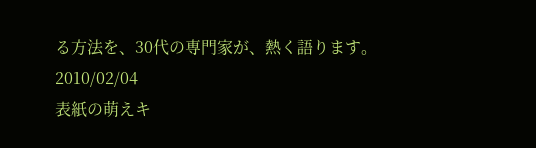る方法を、30代の専門家が、熱く語ります。
2010/02/04
表紙の萌えキ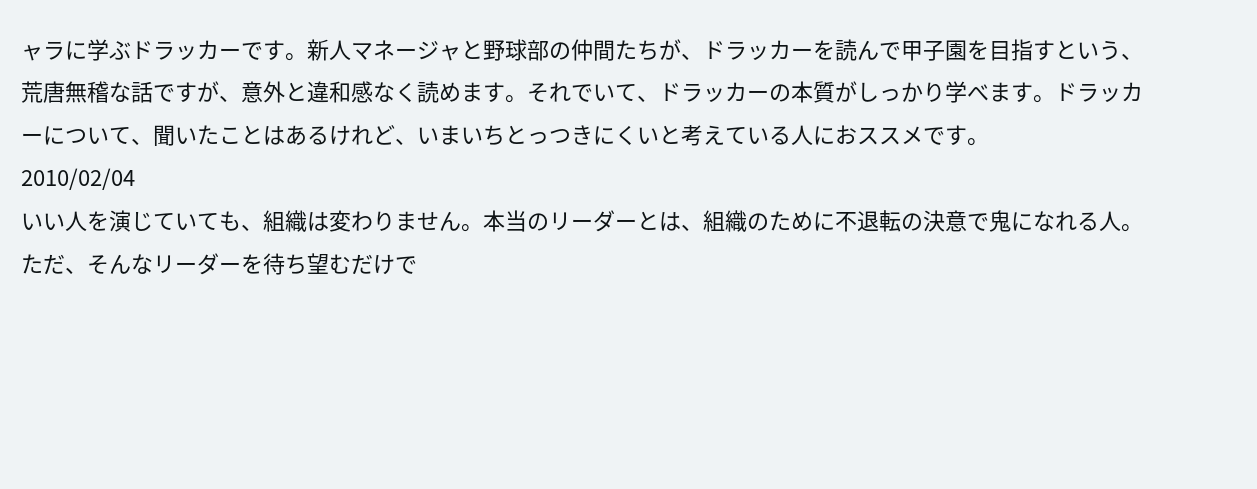ャラに学ぶドラッカーです。新人マネージャと野球部の仲間たちが、ドラッカーを読んで甲子園を目指すという、荒唐無稽な話ですが、意外と違和感なく読めます。それでいて、ドラッカーの本質がしっかり学べます。ドラッカーについて、聞いたことはあるけれど、いまいちとっつきにくいと考えている人におススメです。
2010/02/04
いい人を演じていても、組織は変わりません。本当のリーダーとは、組織のために不退転の決意で鬼になれる人。ただ、そんなリーダーを待ち望むだけで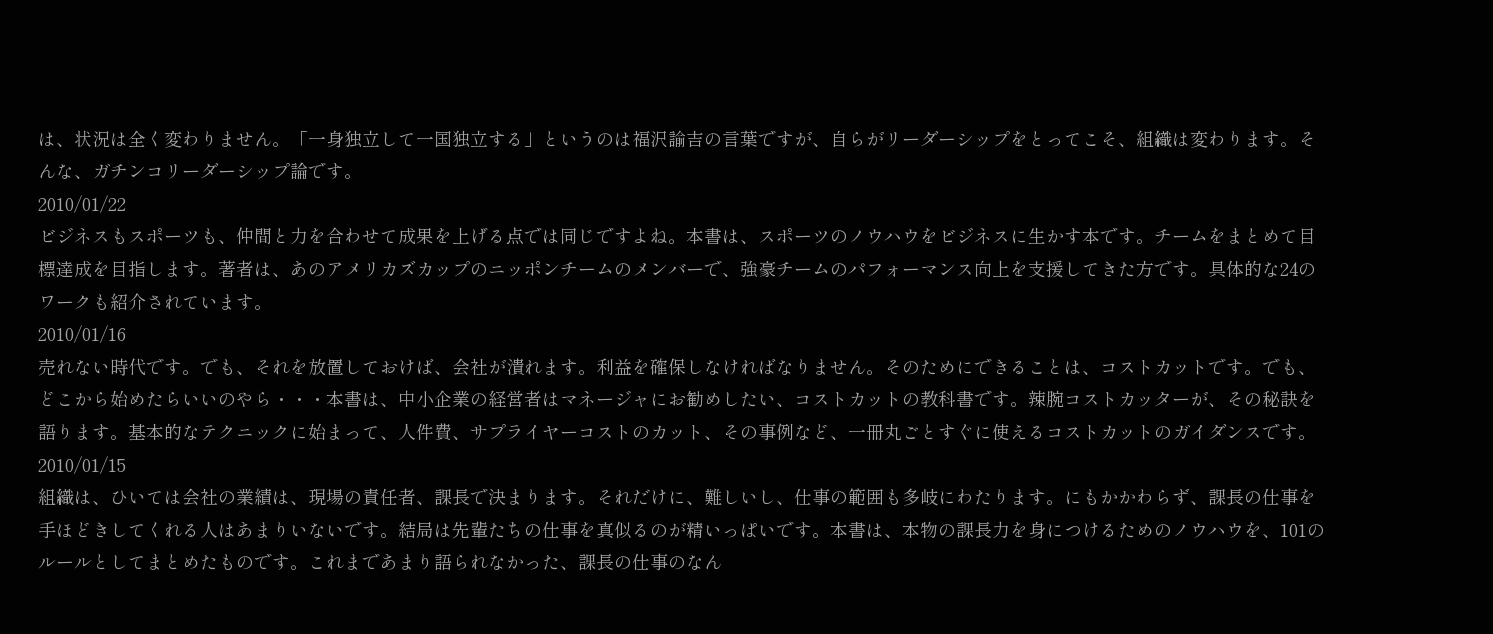は、状況は全く変わりません。「一身独立して一国独立する」というのは福沢諭吉の言葉ですが、自らがリーダーシップをとってこそ、組織は変わります。そんな、ガチンコリーダーシップ論です。
2010/01/22
ビジネスもスポーツも、仲間と力を合わせて成果を上げる点では同じですよね。本書は、スポーツのノウハウをビジネスに生かす本です。チームをまとめて目標達成を目指します。著者は、あのアメリカズカップのニッポンチームのメンバーで、強豪チームのパフォーマンス向上を支援してきた方です。具体的な24のワークも紹介されています。
2010/01/16
売れない時代です。でも、それを放置しておけば、会社が潰れます。利益を確保しなければなりません。そのためにできることは、コストカットです。でも、どこから始めたらいいのやら・・・本書は、中小企業の経営者はマネージャにお勧めしたい、コストカットの教科書です。辣腕コストカッターが、その秘訣を語ります。基本的なテクニックに始まって、人件費、サプライヤーコストのカット、その事例など、一冊丸ごとすぐに使えるコストカットのガイダンスです。
2010/01/15
組織は、ひいては会社の業績は、現場の責任者、課長で決まります。それだけに、難しいし、仕事の範囲も多岐にわたります。にもかかわらず、課長の仕事を手ほどきしてくれる人はあまりいないです。結局は先輩たちの仕事を真似るのが精いっぱいです。本書は、本物の課長力を身につけるためのノウハウを、101のルールとしてまとめたものです。これまであまり語られなかった、課長の仕事のなん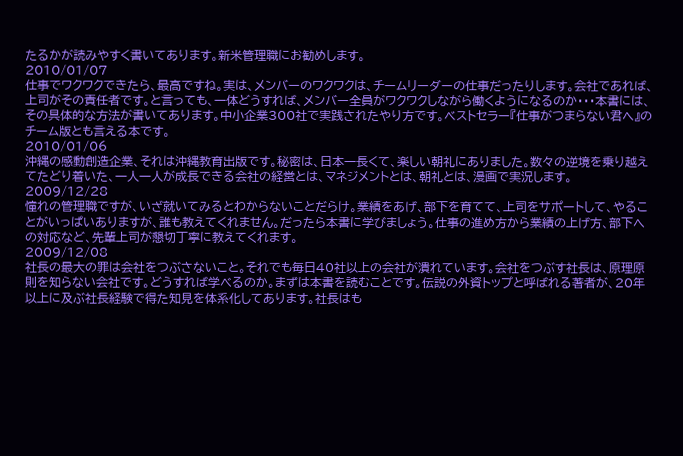たるかが読みやすく書いてあります。新米管理職にお勧めします。
2010/01/07
仕事でワクワクできたら、最高ですね。実は、メンバーのワクワクは、チームリーダーの仕事だったりします。会社であれば、上司がその責任者です。と言っても、一体どうすれば、メンバー全員がワクワクしながら働くようになるのか・・・本書には、その具体的な方法が書いてあります。中小企業300社で実践されたやり方です。ベストセラー『仕事がつまらない君へ』のチーム版とも言える本です。
2010/01/06
沖縄の感動創造企業、それは沖縄教育出版です。秘密は、日本一長くて、楽しい朝礼にありました。数々の逆境を乗り越えてたどり着いた、一人一人が成長できる会社の経営とは、マネジメントとは、朝礼とは、漫画で実況します。
2009/12/28
憧れの管理職ですが、いざ就いてみるとわからないことだらけ。業績をあげ、部下を育てて、上司をサポートして、やることがいっぱいありますが、誰も教えてくれません。だったら本書に学びましょう。仕事の進め方から業績の上げ方、部下への対応など、先輩上司が懇切丁寧に教えてくれます。
2009/12/08
社長の最大の罪は会社をつぶさないこと。それでも毎日40社以上の会社が潰れています。会社をつぶす社長は、原理原則を知らない会社です。どうすれば学べるのか。まずは本書を読むことです。伝説の外資トップと呼ばれる著者が、20年以上に及ぶ社長経験で得た知見を体系化してあります。社長はも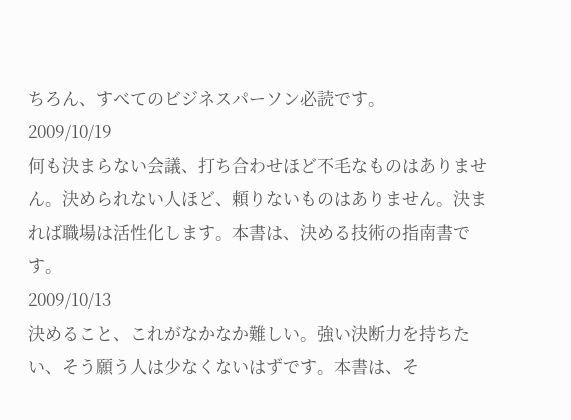ちろん、すべてのビジネスパーソン必読です。
2009/10/19
何も決まらない会議、打ち合わせほど不毛なものはありません。決められない人ほど、頼りないものはありません。決まれば職場は活性化します。本書は、決める技術の指南書です。
2009/10/13
決めること、これがなかなか難しい。強い決断力を持ちたい、そう願う人は少なくないはずです。本書は、そ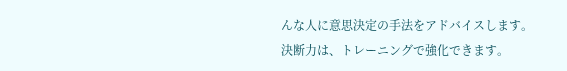んな人に意思決定の手法をアドバイスします。決断力は、トレーニングで強化できます。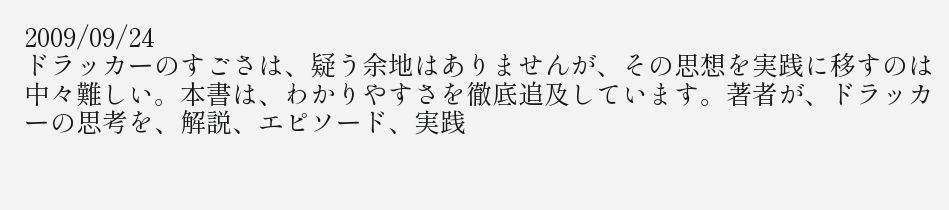2009/09/24
ドラッカーのすごさは、疑う余地はありませんが、その思想を実践に移すのは中々難しい。本書は、わかりやすさを徹底追及しています。著者が、ドラッカーの思考を、解説、エピソード、実践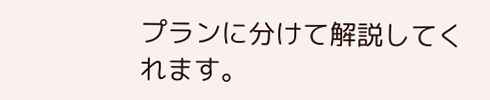プランに分けて解説してくれます。